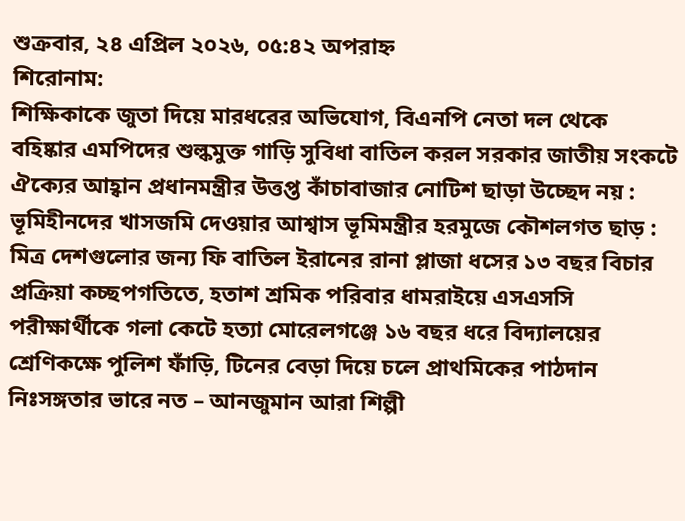শুক্রবার, ২৪ এপ্রিল ২০২৬, ০৫:৪২ অপরাহ্ন
শিরোনাম:
শিক্ষিকাকে জুতা দিয়ে মারধরের অভিযোগ, বিএনপি নেতা দল থেকে বহিষ্কার এমপিদের শুল্কমুক্ত গাড়ি সুবিধা বাতিল করল সরকার জাতীয় সংকটে ঐক্যের আহ্বান প্রধানমন্ত্রীর উত্তপ্ত কাঁচাবাজার নোটিশ ছাড়া উচ্ছেদ নয় : ভূমিহীনদের খাসজমি দেওয়ার আশ্বাস ভূমিমন্ত্রীর হরমুজে কৌশলগত ছাড় : মিত্র দেশগুলোর জন্য ফি বাতিল ইরানের রানা প্লাজা ধসের ১৩ বছর বিচার প্রক্রিয়া কচ্ছপগতিতে, হতাশ শ্রমিক পরিবার ধামরাইয়ে এসএসসি পরীক্ষার্থীকে গলা কেটে হত্যা মোরেলগঞ্জে ১৬ বছর ধরে বিদ্যালয়ের শ্রেণিকক্ষে পুলিশ ফাঁড়ি, টিনের বেড়া দিয়ে চলে প্রাথমিকের পাঠদান নিঃসঙ্গতার ভারে নত – আনজুমান আরা শিল্পী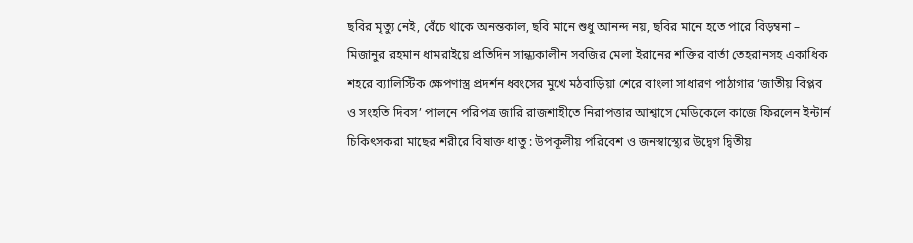ছবির মৃত্যু নেই, বেঁচে থাকে অনন্তকাল, ছবি মানে শুধু আনন্দ নয়, ছবির মানে হতে পারে বিড়ম্বনা – মিজানুর রহমান ধামরাইয়ে প্রতিদিন সান্ধ্যকালীন সবজির মেলা ইরানের শক্তির বার্তা তেহরানসহ একাধিক শহরে ব্যালিস্টিক ক্ষেপণাস্ত্র প্রদর্শন ধ্বংসের মুখে মঠবাড়িয়া শেরে বাংলা সাধারণ পাঠাগার ‘জাতীয় বিপ্লব ও সংহতি দিবস’ পালনে পরিপত্র জারি রাজশাহীতে নিরাপত্তার আশ্বাসে মেডিকেলে কাজে ফিরলেন ইন্টার্ন চিকিৎসকরা মাছের শরীরে বিষাক্ত ধাতু : উপকূলীয় পরিবেশ ও জনস্বাস্থ্যের উদ্বেগ দ্বিতীয়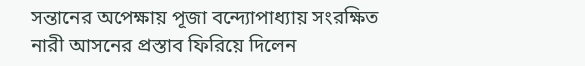সন্তানের অপেক্ষায় পূজা বন্দ্যোপাধ্যায় সংরক্ষিত নারী আসনের প্রস্তাব ফিরিয়ে দিলেন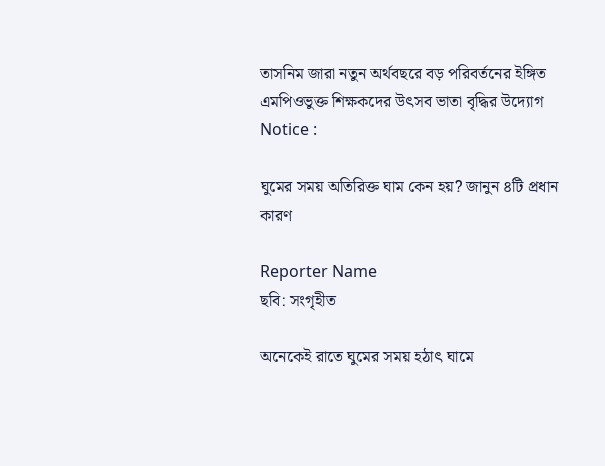তাসনিম জারা নতুন অর্থবছরে বড় পরিবর্তনের ইঙ্গিত এমপিওভুক্ত শিক্ষকদের উৎসব ভাতা বৃদ্ধির উদ্যোগ
Notice :

ঘুমের সময় অতিরিক্ত ঘাম কেন হয়? জানুন ৪টি প্রধান কারণ

Reporter Name
ছবি: সংগৃহীত

অনেকেই রাতে ঘুমের সময় হঠাৎ ঘামে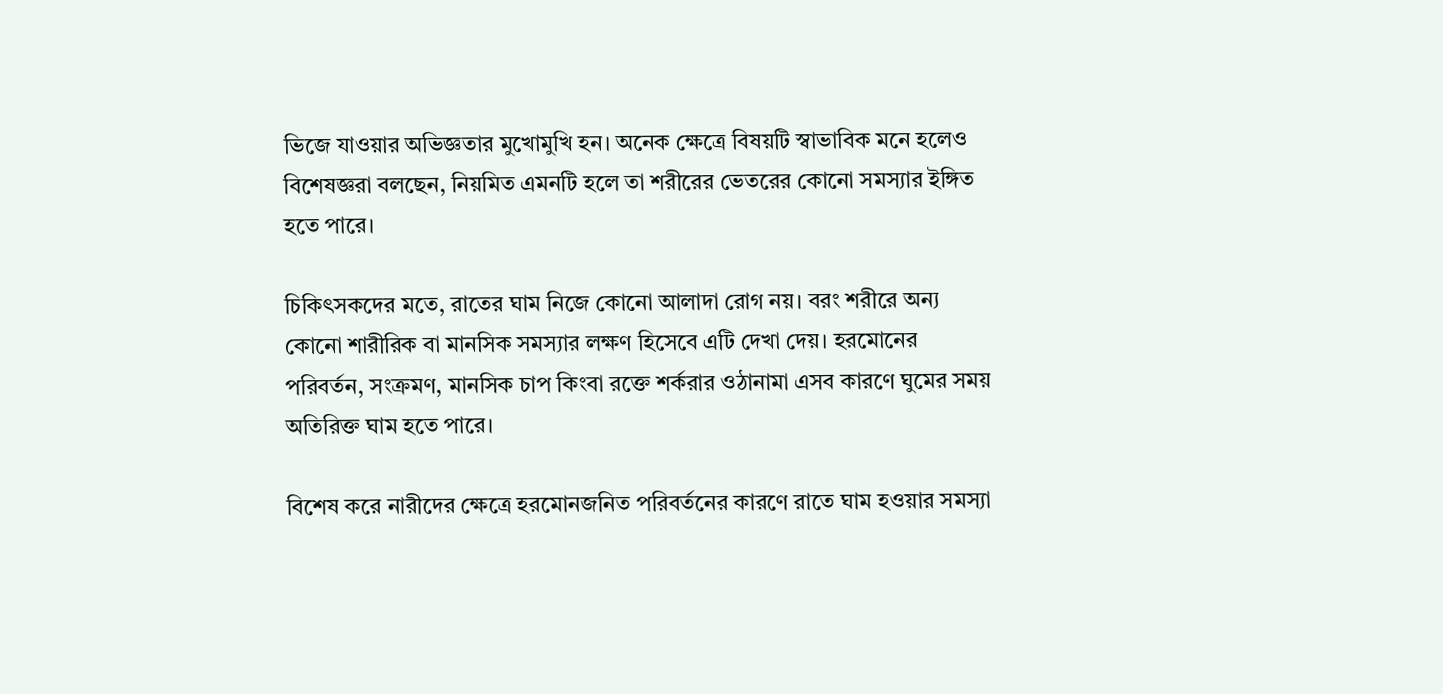ভিজে যাওয়ার অভিজ্ঞতার মুখোমুখি হন। অনেক ক্ষেত্রে বিষয়টি স্বাভাবিক মনে হলেও বিশেষজ্ঞরা বলছেন, নিয়মিত এমনটি হলে তা শরীরের ভেতরের কোনো সমস্যার ইঙ্গিত হতে পারে।

চিকিৎসকদের মতে, রাতের ঘাম নিজে কোনো আলাদা রোগ নয়। বরং শরীরে অন্য কোনো শারীরিক বা মানসিক সমস্যার লক্ষণ হিসেবে এটি দেখা দেয়। হরমোনের পরিবর্তন, সংক্রমণ, মানসিক চাপ কিংবা রক্তে শর্করার ওঠানামা এসব কারণে ঘুমের সময় অতিরিক্ত ঘাম হতে পারে।

বিশেষ করে নারীদের ক্ষেত্রে হরমোনজনিত পরিবর্তনের কারণে রাতে ঘাম হওয়ার সমস্যা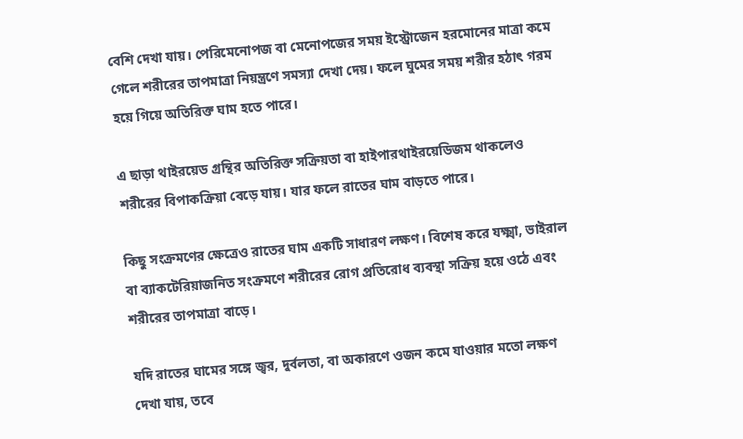বেশি দেখা যায়। পেরিমেনোপজ বা মেনোপজের সময় ইস্ট্রোজেন হরমোনের মাত্রা কমে গেলে শরীরের তাপমাত্রা নিয়ন্ত্রণে সমস্যা দেখা দেয়। ফলে ঘুমের সময় শরীর হঠাৎ গরম হয়ে গিয়ে অতিরিক্ত ঘাম হতে পারে।

এ ছাড়া থাইরয়েড গ্রন্থির অতিরিক্ত সক্রিয়তা বা হাইপারথাইরয়েডিজম থাকলেও শরীরের বিপাকক্রিয়া বেড়ে যায়। যার ফলে রাতের ঘাম বাড়তে পারে।

কিছু সংক্রমণের ক্ষেত্রেও রাতের ঘাম একটি সাধারণ লক্ষণ। বিশেষ করে যক্ষ্মা, ভাইরাল বা ব্যাকটেরিয়াজনিত সংক্রমণে শরীরের রোগ প্রতিরোধ ব্যবস্থা সক্রিয় হয়ে ওঠে এবং শরীরের তাপমাত্রা বাড়ে।

যদি রাতের ঘামের সঙ্গে জ্বর, দুর্বলতা, বা অকারণে ওজন কমে যাওয়ার মতো লক্ষণ দেখা যায়, তবে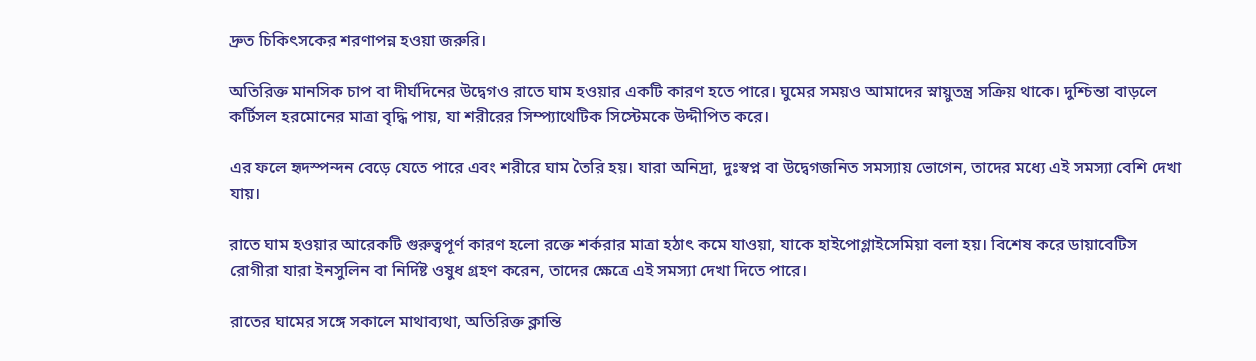দ্রুত চিকিৎসকের শরণাপন্ন হওয়া জরুরি।

অতিরিক্ত মানসিক চাপ বা দীর্ঘদিনের উদ্বেগও রাতে ঘাম হওয়ার একটি কারণ হতে পারে। ঘুমের সময়ও আমাদের স্নায়ুতন্ত্র সক্রিয় থাকে। দুশ্চিন্তা বাড়লে কর্টিসল হরমোনের মাত্রা বৃদ্ধি পায়, যা শরীরের সিম্প্যাথেটিক সিস্টেমকে উদ্দীপিত করে।

এর ফলে হৃদস্পন্দন বেড়ে যেতে পারে এবং শরীরে ঘাম তৈরি হয়। যারা অনিদ্রা, দুঃস্বপ্ন বা উদ্বেগজনিত সমস্যায় ভোগেন, তাদের মধ্যে এই সমস্যা বেশি দেখা যায়।

রাতে ঘাম হওয়ার আরেকটি গুরুত্বপূর্ণ কারণ হলো রক্তে শর্করার মাত্রা হঠাৎ কমে যাওয়া, যাকে হাইপোগ্লাইসেমিয়া বলা হয়। বিশেষ করে ডায়াবেটিস রোগীরা যারা ইনসুলিন বা নির্দিষ্ট ওষুধ গ্রহণ করেন, তাদের ক্ষেত্রে এই সমস্যা দেখা দিতে পারে।

রাতের ঘামের সঙ্গে সকালে মাথাব্যথা, অতিরিক্ত ক্লান্তি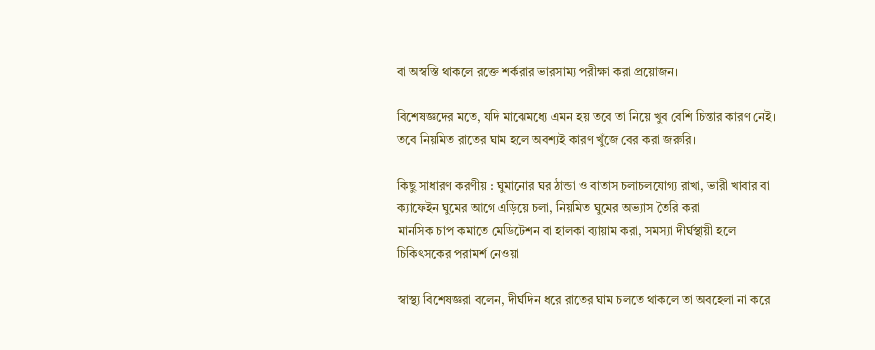বা অস্বস্তি থাকলে রক্তে শর্করার ভারসাম্য পরীক্ষা করা প্রয়োজন।

বিশেষজ্ঞদের মতে, যদি মাঝেমধ্যে এমন হয় তবে তা নিয়ে খুব বেশি চিন্তার কারণ নেই। তবে নিয়মিত রাতের ঘাম হলে অবশ্যই কারণ খুঁজে বের করা জরুরি।

কিছু সাধারণ করণীয় : ঘুমানোর ঘর ঠান্ডা ও বাতাস চলাচলযোগ্য রাখা, ভারী খাবার বা ক্যাফেইন ঘুমের আগে এড়িয়ে চলা, নিয়মিত ঘুমের অভ্যাস তৈরি করা
মানসিক চাপ কমাতে মেডিটেশন বা হালকা ব্যায়াম করা, সমস্যা দীর্ঘস্থায়ী হলে চিকিৎসকের পরামর্শ নেওয়া

স্বাস্থ্য বিশেষজ্ঞরা বলেন, দীর্ঘদিন ধরে রাতের ঘাম চলতে থাকলে তা অবহেলা না করে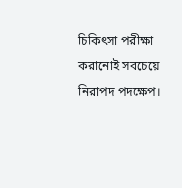চিকিৎসা পরীক্ষা করানোই সবচেয়ে নিরাপদ পদক্ষেপ।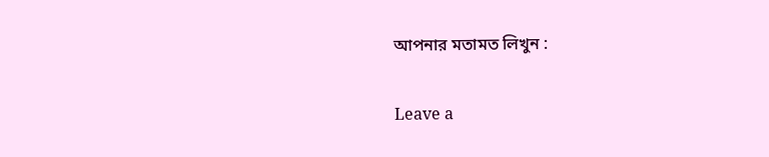আপনার মতামত লিখুন :

Leave a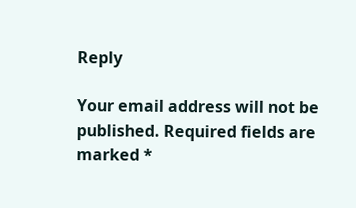Reply

Your email address will not be published. Required fields are marked *